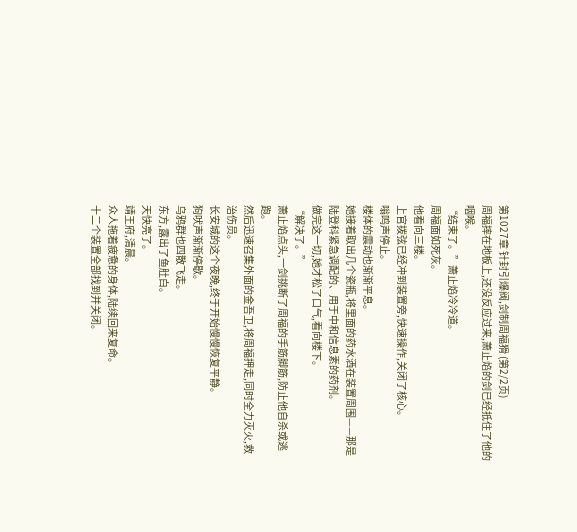第1027章 针封引爆阀,剑制周福猾 (第2/2页)
周福摔在地板上,还没反应过来,萧止焰的剑已经抵住了他的咽喉。
“结束了。”萧止焰冷冷道。
周福面如死灰。
他看向三楼。
上官拨弦已经冲到装置旁,快速操作,关闭了核心。
嗡鸣声停止。
楼体的震动也渐渐平息。
她接着取出几个瓷瓶,将里面的药水洒在装置周围——那是陆登科紧急调配的、用于中和信息素的药剂。
做完这一切,她才松了口气,看向楼下。
“解决了。”
萧止焰点头,一剑挑断了周福的手筋脚筋,防止他自杀或逃跑。
然后迅速召集外面的金吾卫,将周福押走,同时全力灭火,救治伤员。
长安城的这个夜晚,终于开始慢慢恢复平静。
狗吠声渐渐停歇。
乌鸦群也四散飞走。
东方,露出了鱼肚白。
天快亮了。
靖王府,清晨。
众人拖着疲惫的身体,陆续回来复命。
十二个装置全部找到并关闭。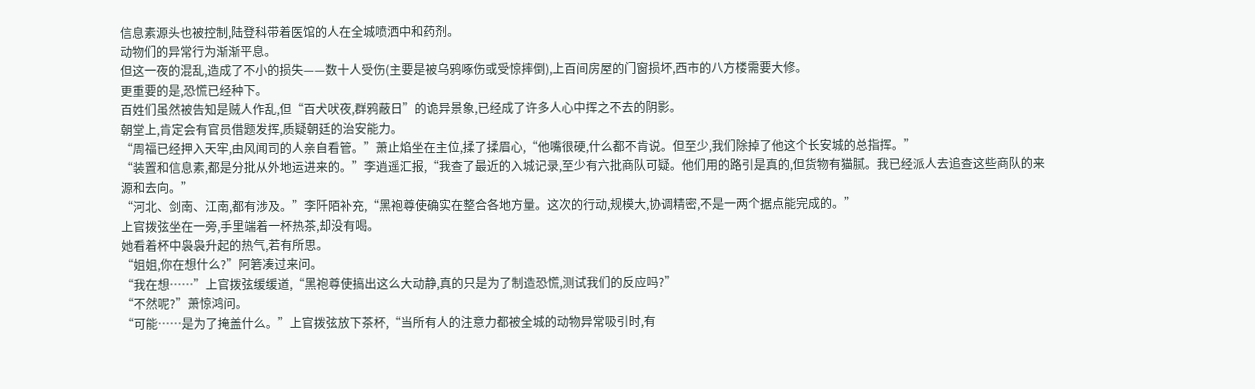信息素源头也被控制,陆登科带着医馆的人在全城喷洒中和药剂。
动物们的异常行为渐渐平息。
但这一夜的混乱,造成了不小的损失——数十人受伤(主要是被乌鸦啄伤或受惊摔倒),上百间房屋的门窗损坏,西市的八方楼需要大修。
更重要的是,恐慌已经种下。
百姓们虽然被告知是贼人作乱,但“百犬吠夜,群鸦蔽日”的诡异景象,已经成了许多人心中挥之不去的阴影。
朝堂上,肯定会有官员借题发挥,质疑朝廷的治安能力。
“周福已经押入天牢,由风闻司的人亲自看管。”萧止焰坐在主位,揉了揉眉心,“他嘴很硬,什么都不肯说。但至少,我们除掉了他这个长安城的总指挥。”
“装置和信息素,都是分批从外地运进来的。”李逍遥汇报,“我查了最近的入城记录,至少有六批商队可疑。他们用的路引是真的,但货物有猫腻。我已经派人去追查这些商队的来源和去向。”
“河北、剑南、江南,都有涉及。”李阡陌补充,“黑袍尊使确实在整合各地方量。这次的行动,规模大,协调精密,不是一两个据点能完成的。”
上官拨弦坐在一旁,手里端着一杯热茶,却没有喝。
她看着杯中袅袅升起的热气,若有所思。
“姐姐,你在想什么?”阿箬凑过来问。
“我在想……”上官拨弦缓缓道,“黑袍尊使搞出这么大动静,真的只是为了制造恐慌,测试我们的反应吗?”
“不然呢?”萧惊鸿问。
“可能……是为了掩盖什么。”上官拨弦放下茶杯,“当所有人的注意力都被全城的动物异常吸引时,有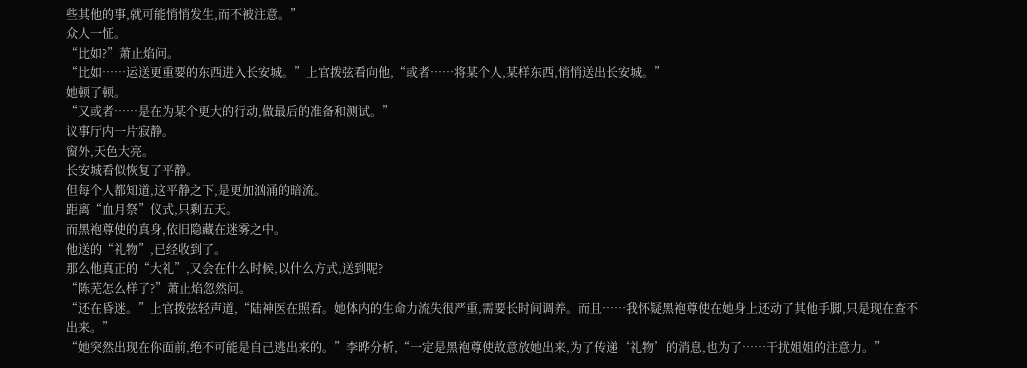些其他的事,就可能悄悄发生,而不被注意。”
众人一怔。
“比如?”萧止焰问。
“比如……运送更重要的东西进入长安城。”上官拨弦看向他,“或者……将某个人,某样东西,悄悄送出长安城。”
她顿了顿。
“又或者……是在为某个更大的行动,做最后的准备和测试。”
议事厅内一片寂静。
窗外,天色大亮。
长安城看似恢复了平静。
但每个人都知道,这平静之下,是更加汹涌的暗流。
距离“血月祭”仪式,只剩五天。
而黑袍尊使的真身,依旧隐藏在迷雾之中。
他送的“礼物”,已经收到了。
那么他真正的“大礼”,又会在什么时候,以什么方式,送到呢?
“陈芜怎么样了?”萧止焰忽然问。
“还在昏迷。”上官拨弦轻声道,“陆神医在照看。她体内的生命力流失很严重,需要长时间调养。而且……我怀疑黑袍尊使在她身上还动了其他手脚,只是现在查不出来。”
“她突然出现在你面前,绝不可能是自己逃出来的。”李晔分析,“一定是黑袍尊使故意放她出来,为了传递‘礼物’的消息,也为了……干扰姐姐的注意力。”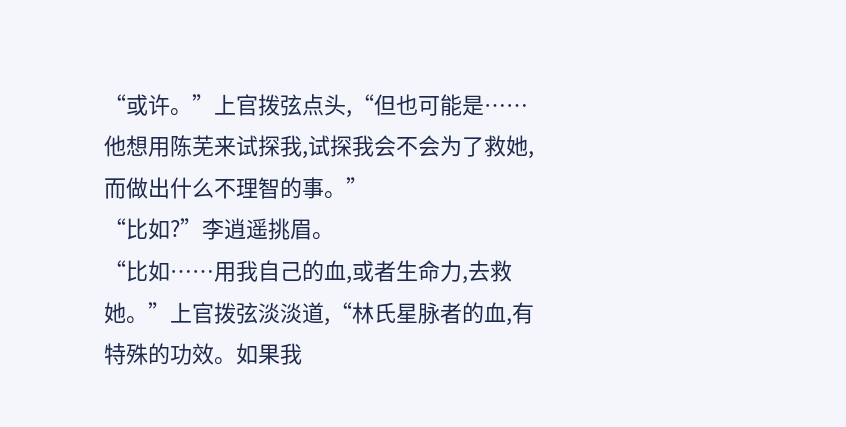“或许。”上官拨弦点头,“但也可能是……他想用陈芜来试探我,试探我会不会为了救她,而做出什么不理智的事。”
“比如?”李逍遥挑眉。
“比如……用我自己的血,或者生命力,去救她。”上官拨弦淡淡道,“林氏星脉者的血,有特殊的功效。如果我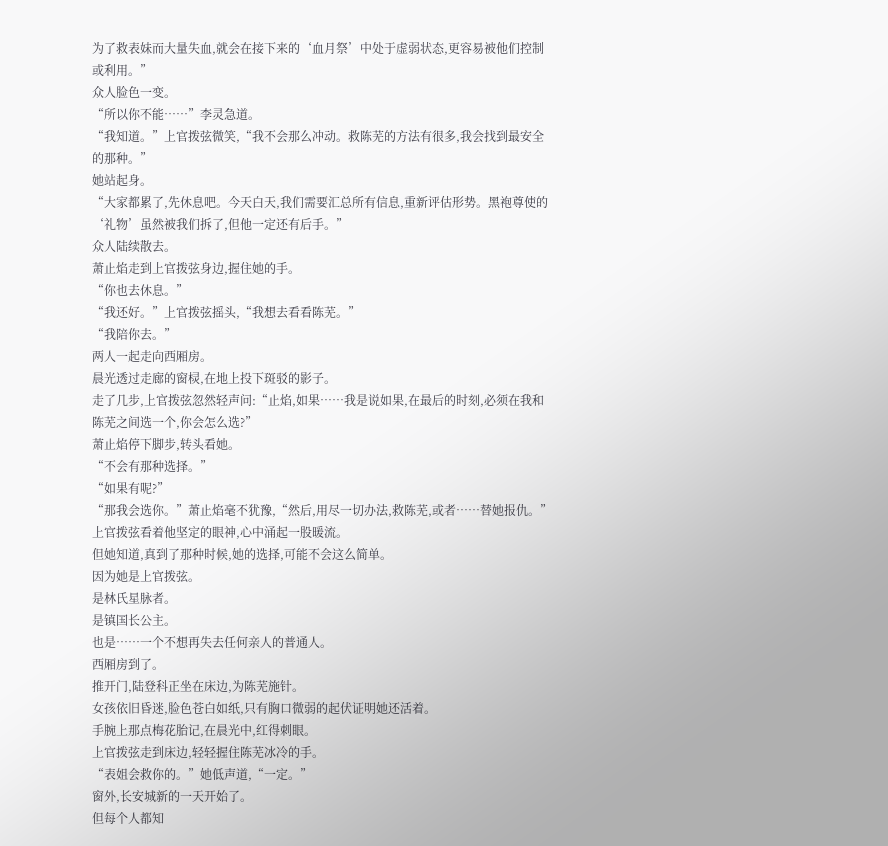为了救表妹而大量失血,就会在接下来的‘血月祭’中处于虚弱状态,更容易被他们控制或利用。”
众人脸色一变。
“所以你不能……”李灵急道。
“我知道。”上官拨弦微笑,“我不会那么冲动。救陈芜的方法有很多,我会找到最安全的那种。”
她站起身。
“大家都累了,先休息吧。今天白天,我们需要汇总所有信息,重新评估形势。黑袍尊使的‘礼物’虽然被我们拆了,但他一定还有后手。”
众人陆续散去。
萧止焰走到上官拨弦身边,握住她的手。
“你也去休息。”
“我还好。”上官拨弦摇头,“我想去看看陈芜。”
“我陪你去。”
两人一起走向西厢房。
晨光透过走廊的窗棂,在地上投下斑驳的影子。
走了几步,上官拨弦忽然轻声问:“止焰,如果……我是说如果,在最后的时刻,必须在我和陈芜之间选一个,你会怎么选?”
萧止焰停下脚步,转头看她。
“不会有那种选择。”
“如果有呢?”
“那我会选你。”萧止焰毫不犹豫,“然后,用尽一切办法,救陈芜,或者……替她报仇。”
上官拨弦看着他坚定的眼神,心中涌起一股暖流。
但她知道,真到了那种时候,她的选择,可能不会这么简单。
因为她是上官拨弦。
是林氏星脉者。
是镇国长公主。
也是……一个不想再失去任何亲人的普通人。
西厢房到了。
推开门,陆登科正坐在床边,为陈芜施针。
女孩依旧昏迷,脸色苍白如纸,只有胸口微弱的起伏证明她还活着。
手腕上那点梅花胎记,在晨光中,红得刺眼。
上官拨弦走到床边,轻轻握住陈芜冰冷的手。
“表姐会救你的。”她低声道,“一定。”
窗外,长安城新的一天开始了。
但每个人都知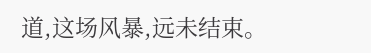道,这场风暴,远未结束。